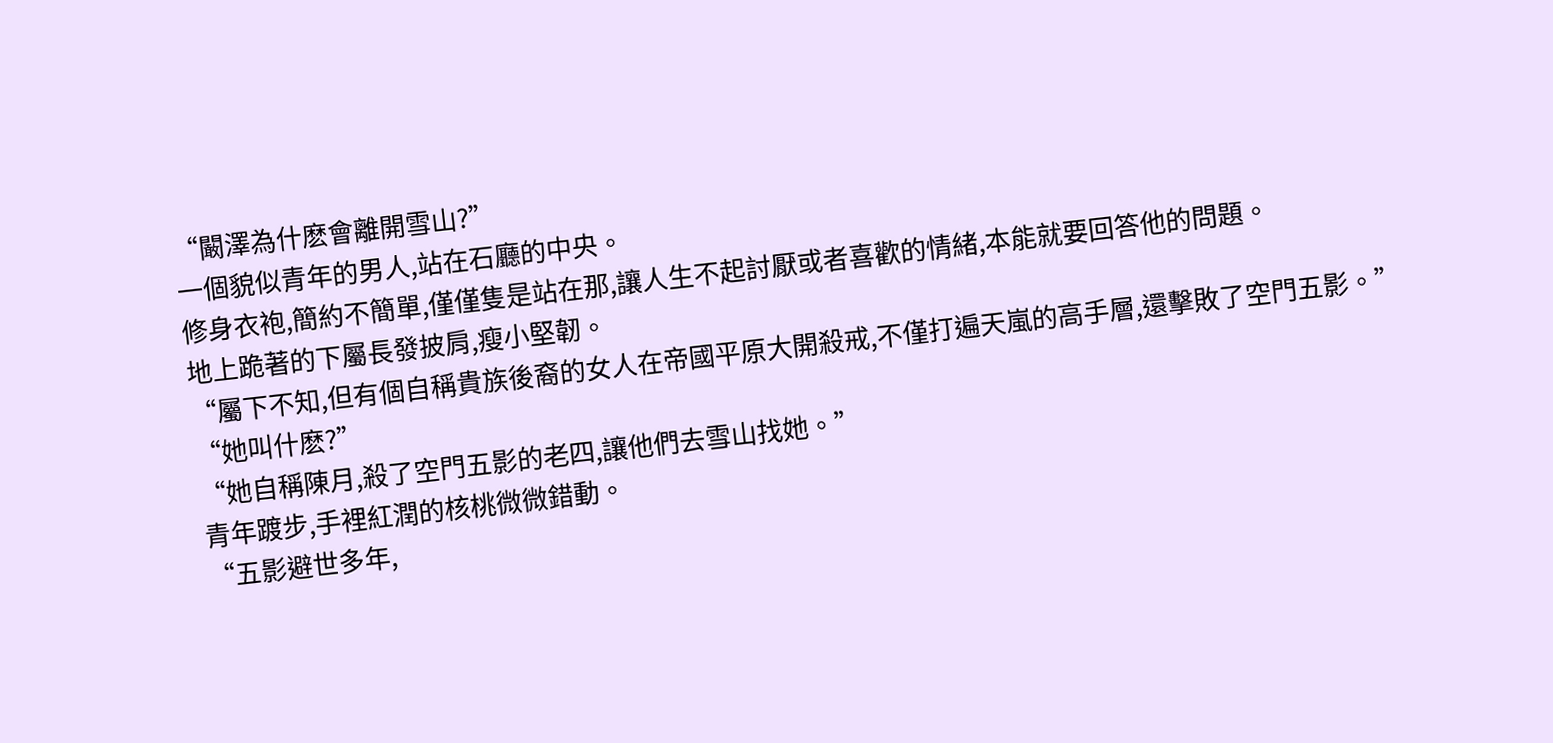“闞澤為什麽會離開雪山?”
一個貌似青年的男人,站在石廳的中央。
修身衣袍,簡約不簡單,僅僅隻是站在那,讓人生不起討厭或者喜歡的情緒,本能就要回答他的問題。
地上跪著的下屬長發披肩,瘦小堅韌。
“屬下不知,但有個自稱貴族後裔的女人在帝國平原大開殺戒,不僅打遍天嵐的高手層,還擊敗了空門五影。”
“她叫什麽?”
“她自稱陳月,殺了空門五影的老四,讓他們去雪山找她。”
青年踱步,手裡紅潤的核桃微微錯動。
“五影避世多年,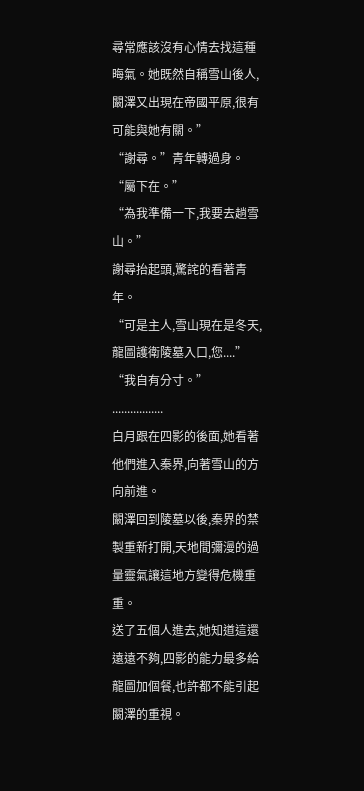尋常應該沒有心情去找這種晦氣。她既然自稱雪山後人,闞澤又出現在帝國平原,很有可能與她有關。”
“謝尋。”青年轉過身。
“屬下在。”
“為我準備一下,我要去趟雪山。”
謝尋抬起頭,驚詫的看著青年。
“可是主人,雪山現在是冬天,龍圖護衛陵墓入口,您....”
“我自有分寸。”
.................
白月跟在四影的後面,她看著他們進入秦界,向著雪山的方向前進。
闞澤回到陵墓以後,秦界的禁製重新打開,天地間彌漫的過量靈氣讓這地方變得危機重重。
送了五個人進去,她知道這還遠遠不夠,四影的能力最多給龍圖加個餐,也許都不能引起闞澤的重視。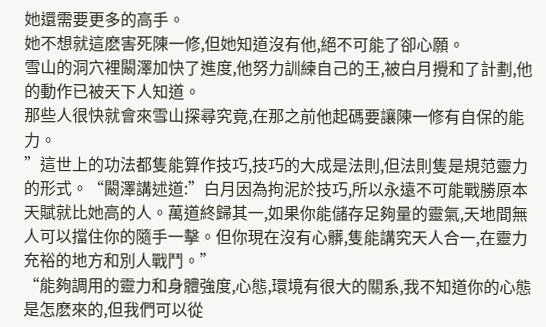她還需要更多的高手。
她不想就這麽害死陳一修,但她知道沒有他,絕不可能了卻心願。
雪山的洞穴裡闞澤加快了進度,他努力訓練自己的王,被白月攪和了計劃,他的動作已被天下人知道。
那些人很快就會來雪山探尋究竟,在那之前他起碼要讓陳一修有自保的能力。
”這世上的功法都隻能算作技巧,技巧的大成是法則,但法則隻是規范靈力的形式。“闞澤講述道:”白月因為拘泥於技巧,所以永遠不可能戰勝原本天賦就比她高的人。萬道終歸其一,如果你能儲存足夠量的靈氣,天地間無人可以擋住你的隨手一擊。但你現在沒有心髒,隻能講究天人合一,在靈力充裕的地方和別人戰鬥。”
“能夠調用的靈力和身體強度,心態,環境有很大的關系,我不知道你的心態是怎麽來的,但我們可以從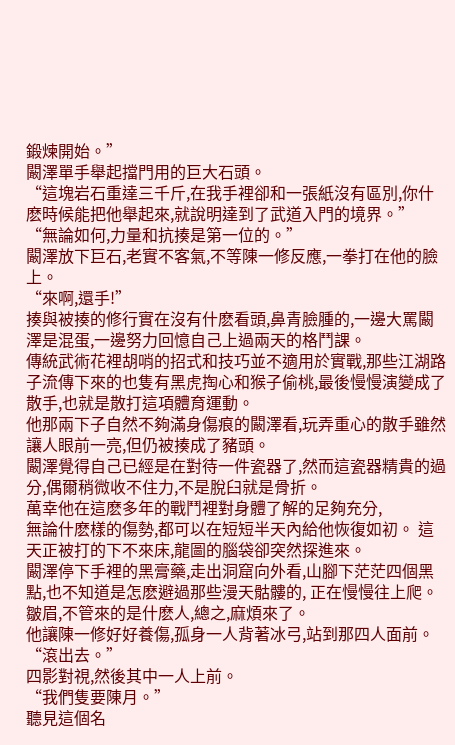鍛煉開始。”
闞澤單手舉起擋門用的巨大石頭。
“這塊岩石重達三千斤,在我手裡卻和一張紙沒有區別,你什麽時候能把他舉起來,就說明達到了武道入門的境界。”
“無論如何,力量和抗揍是第一位的。”
闞澤放下巨石,老實不客氣,不等陳一修反應,一拳打在他的臉上。
“來啊,還手!”
揍與被揍的修行實在沒有什麽看頭,鼻青臉腫的,一邊大罵闞澤是混蛋,一邊努力回憶自己上過兩天的格鬥課。
傳統武術花裡胡哨的招式和技巧並不適用於實戰,那些江湖路子流傳下來的也隻有黑虎掏心和猴子偷桃,最後慢慢演變成了散手,也就是散打這項體育運動。
他那兩下子自然不夠滿身傷痕的闞澤看,玩弄重心的散手雖然讓人眼前一亮,但仍被揍成了豬頭。
闞澤覺得自己已經是在對待一件瓷器了,然而這瓷器精貴的過分,偶爾稍微收不住力,不是脫臼就是骨折。
萬幸他在這麽多年的戰鬥裡對身體了解的足夠充分,
無論什麽樣的傷勢,都可以在短短半天內給他恢復如初。 這天正被打的下不來床,龍圖的腦袋卻突然探進來。
闞澤停下手裡的黑膏藥,走出洞窟向外看,山腳下茫茫四個黑點,也不知道是怎麽避過那些漫天骷髏的, 正在慢慢往上爬。
皺眉,不管來的是什麽人,總之,麻煩來了。
他讓陳一修好好養傷,孤身一人背著冰弓,站到那四人面前。
“滾出去。”
四影對視,然後其中一人上前。
“我們隻要陳月。”
聽見這個名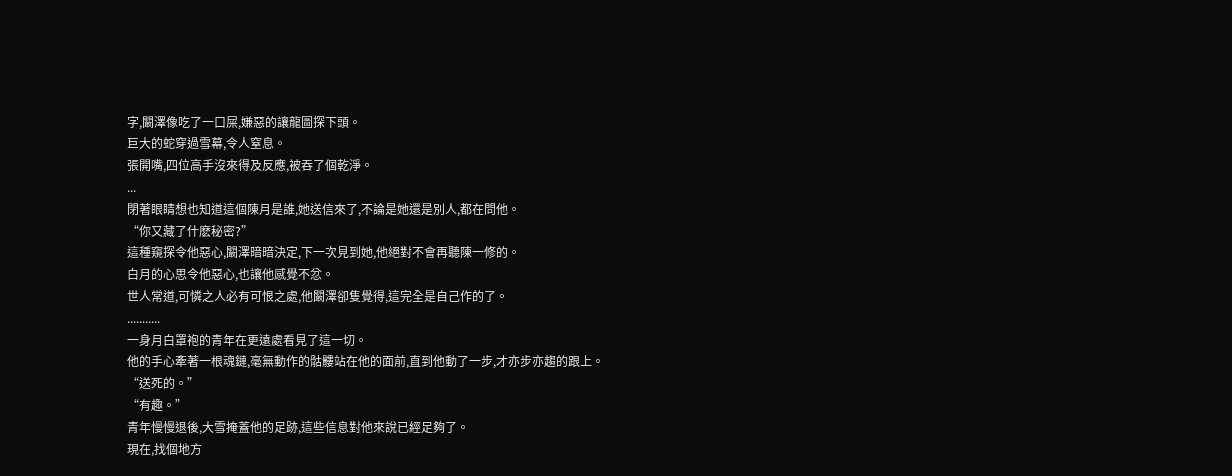字,闞澤像吃了一口屎,嫌惡的讓龍圖探下頭。
巨大的蛇穿過雪幕,令人窒息。
張開嘴,四位高手沒來得及反應,被吞了個乾淨。
...
閉著眼睛想也知道這個陳月是誰,她送信來了,不論是她還是別人,都在問他。
“你又藏了什麽秘密?”
這種窺探令他惡心,闞澤暗暗決定,下一次見到她,他絕對不會再聽陳一修的。
白月的心思令他惡心,也讓他感覺不忿。
世人常道,可憐之人必有可恨之處,他闞澤卻隻覺得,這完全是自己作的了。
...........
一身月白罩袍的青年在更遠處看見了這一切。
他的手心牽著一根魂鏈,毫無動作的骷髏站在他的面前,直到他動了一步,才亦步亦趨的跟上。
“送死的。”
“有趣。”
青年慢慢退後,大雪掩蓋他的足跡,這些信息對他來說已經足夠了。
現在,找個地方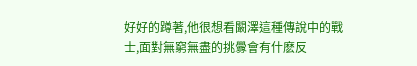好好的蹲著,他很想看闞澤這種傳說中的戰士,面對無窮無盡的挑釁會有什麽反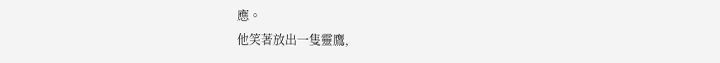應。
他笑著放出一隻靈鷹,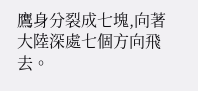鷹身分裂成七塊,向著大陸深處七個方向飛去。